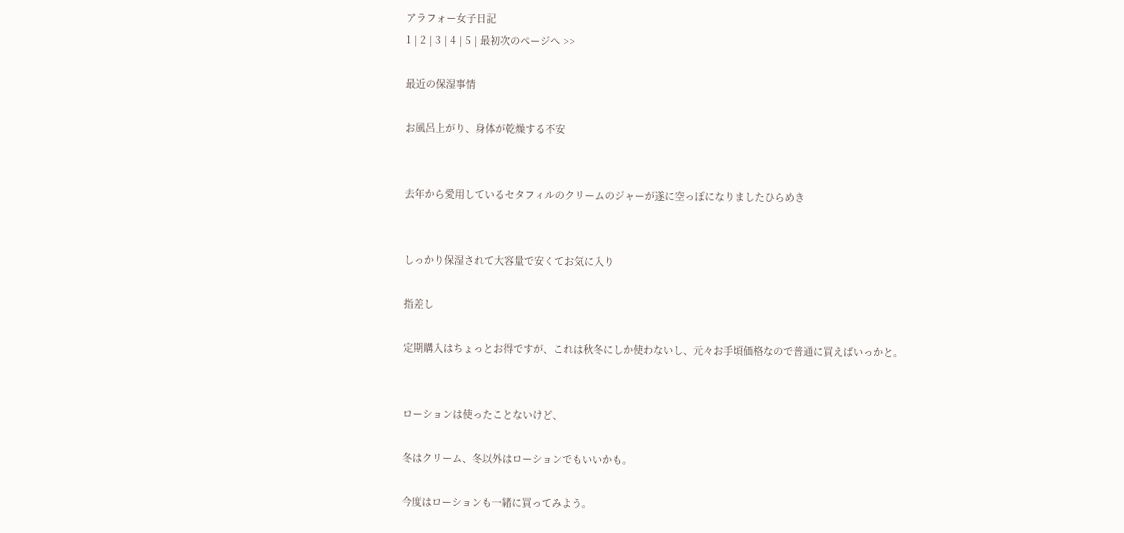アラフォー女子日記
1 | 2 | 3 | 4 | 5 | 最初次のページへ >>

最近の保湿事情

お風呂上がり、身体が乾燥する不安


去年から愛用しているセタフィルのクリームのジャーが遂に空っぽになりましたひらめき


しっかり保湿されて大容量で安くてお気に入り

指差し

定期購入はちょっとお得ですが、これは秋冬にしか使わないし、元々お手頃価格なので普通に買えばいっかと。


ローションは使ったことないけど、

冬はクリーム、冬以外はローションでもいいかも。

今度はローションも一緒に買ってみよう。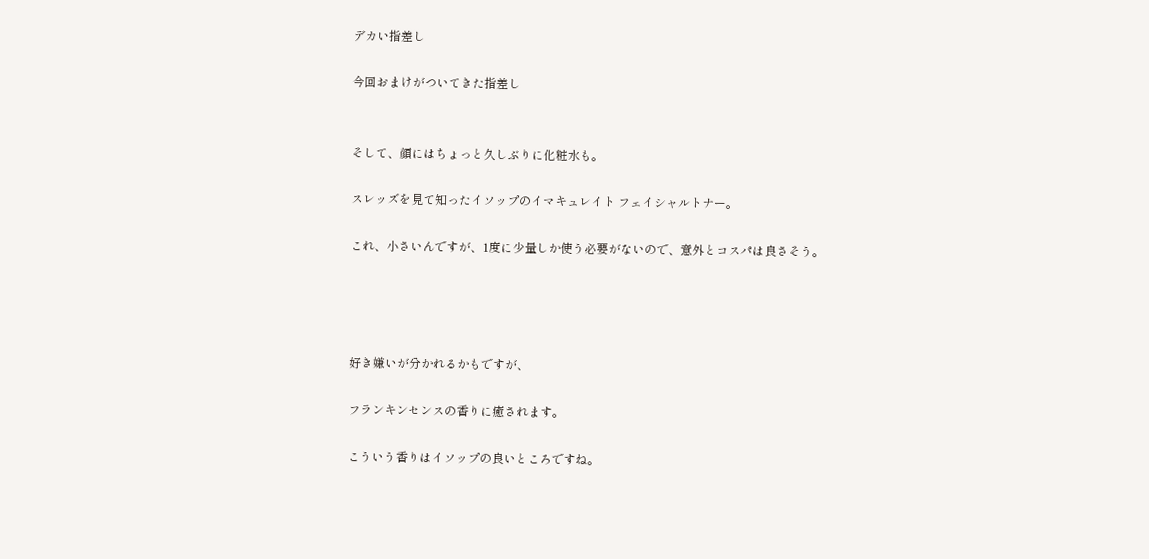デカい指差し

今回おまけがついてきた指差し


そして、顔にはちょっと久しぶりに化粧水も。

スレッズを見て知ったイソップのイマキュレイト フェイシャルトナー。

これ、小さいんですが、1度に少量しか使う必要がないので、意外とコスパは良さそう。




好き嫌いが分かれるかもですが、

フランキンセンスの香りに癒されます。

こういう香りはイソップの良いところですね。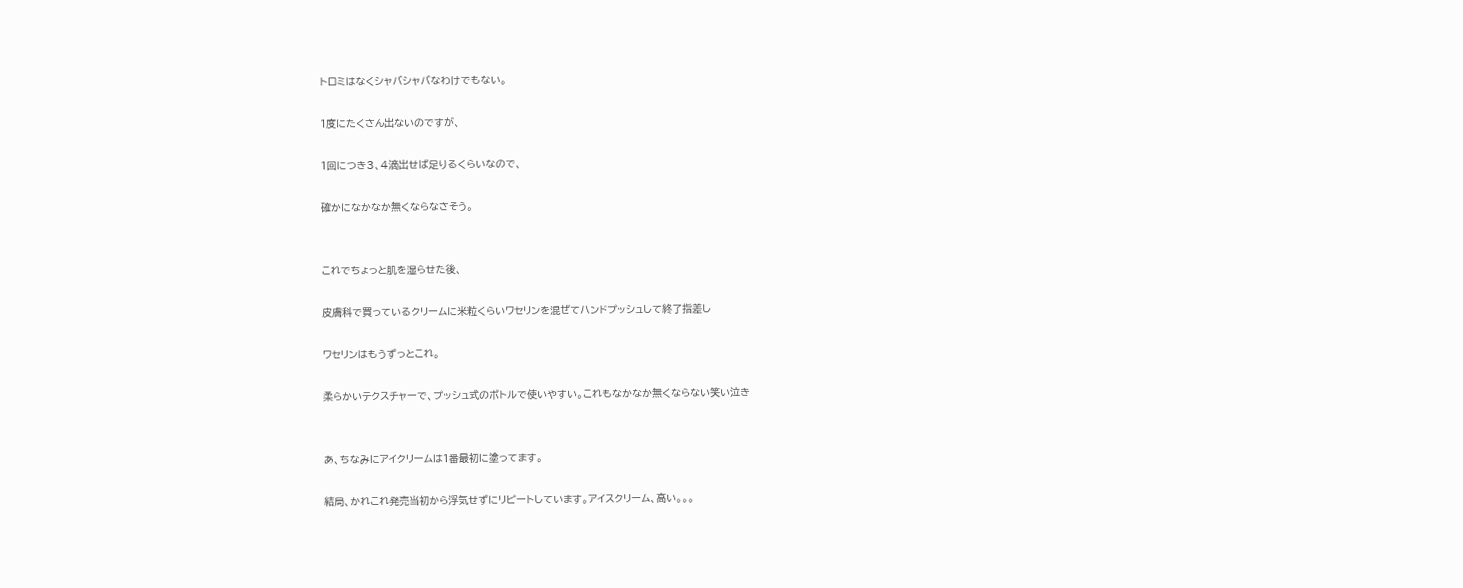トロミはなくシャバシャバなわけでもない。

1度にたくさん出ないのですが、

1回につき3、4滴出せば足りるくらいなので、

確かになかなか無くならなさそう。


これでちょっと肌を湿らせた後、

皮膚科で買っているクリームに米粒くらいワセリンを混ぜてハンドプッシュして終了指差し

ワセリンはもうずっとこれ。

柔らかいテクスチャーで、プッシュ式のボトルで使いやすい。これもなかなか無くならない笑い泣き


あ、ちなみにアイクリームは1番最初に塗ってます。

結局、かれこれ発売当初から浮気せずにリピートしています。アイスクリーム、高い。。。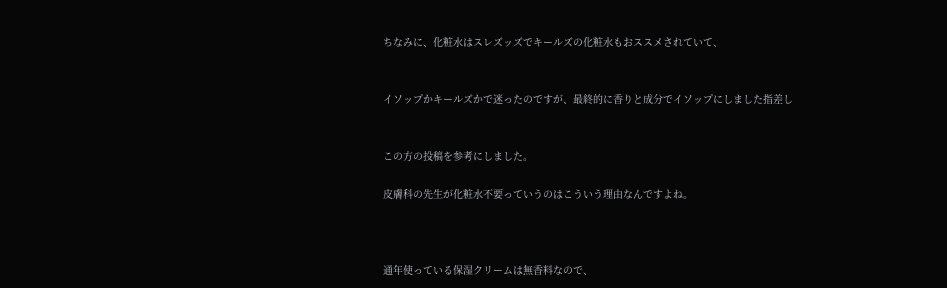ちなみに、化粧水はスレズッズでキールズの化粧水もおススメされていて、


イソップかキールズかで迷ったのですが、最終的に香りと成分でイソップにしました指差し


この方の投稿を参考にしました。

皮膚科の先生が化粧水不要っていうのはこういう理由なんですよね。



通年使っている保湿クリームは無香料なので、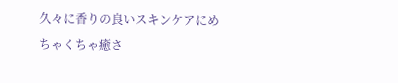久々に香りの良いスキンケアにめちゃくちゃ癒さ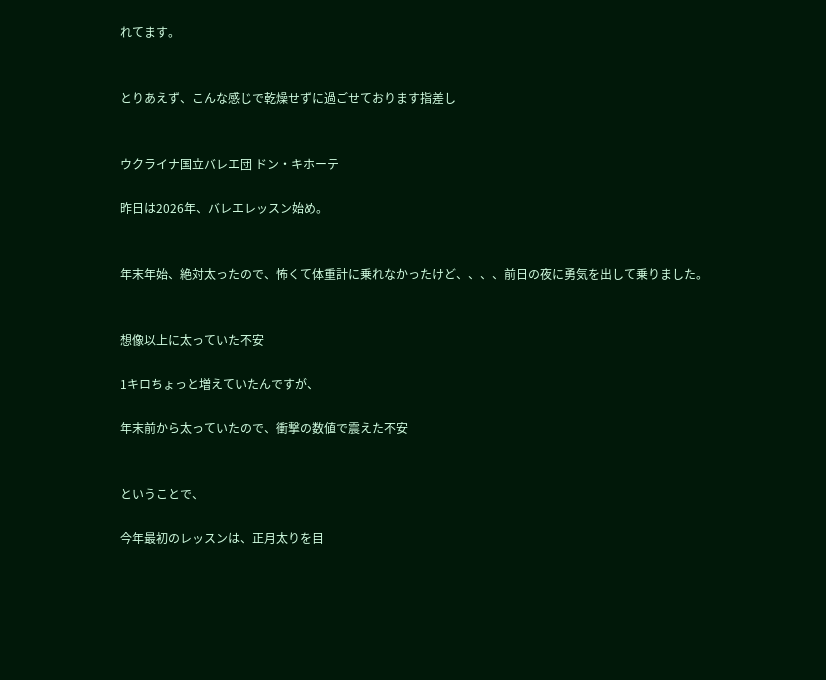れてます。


とりあえず、こんな感じで乾燥せずに過ごせております指差し


ウクライナ国立バレエ団 ドン・キホーテ

昨日は2026年、バレエレッスン始め。


年末年始、絶対太ったので、怖くて体重計に乗れなかったけど、、、、前日の夜に勇気を出して乗りました。


想像以上に太っていた不安

1キロちょっと増えていたんですが、

年末前から太っていたので、衝撃の数値で震えた不安


ということで、

今年最初のレッスンは、正月太りを目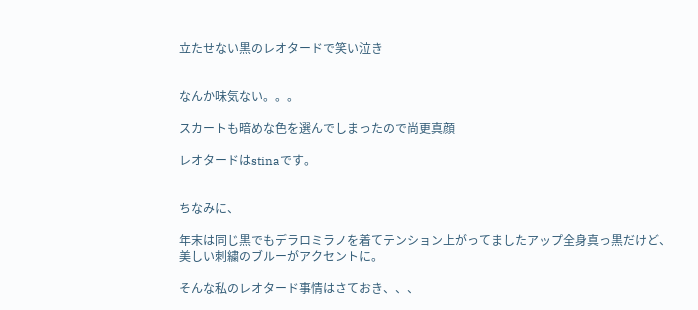立たせない黒のレオタードで笑い泣き


なんか味気ない。。。

スカートも暗めな色を選んでしまったので尚更真顔

レオタードはstinaです。


ちなみに、

年末は同じ黒でもデラロミラノを着てテンション上がってましたアップ全身真っ黒だけど、美しい刺繍のブルーがアクセントに。

そんな私のレオタード事情はさておき、、、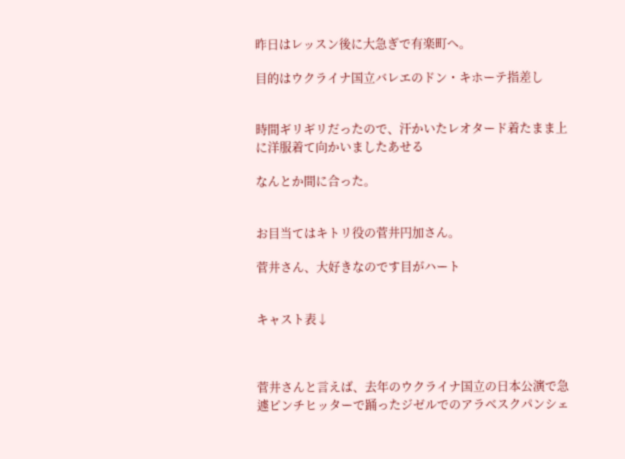昨日はレッスン後に大急ぎで有楽町へ。

目的はウクライナ国立バレエのドン・キホーテ指差し


時間ギリギリだったので、汗かいたレオタード着たまま上に洋服着て向かいましたあせる

なんとか間に合った。


お目当てはキトリ役の菅井円加さん。

菅井さん、大好きなのです目がハート


キャスト表↓



菅井さんと言えば、去年のウクライナ国立の日本公演で急遽ピンチヒッターで踊ったジゼルでのアラベスクパンシェ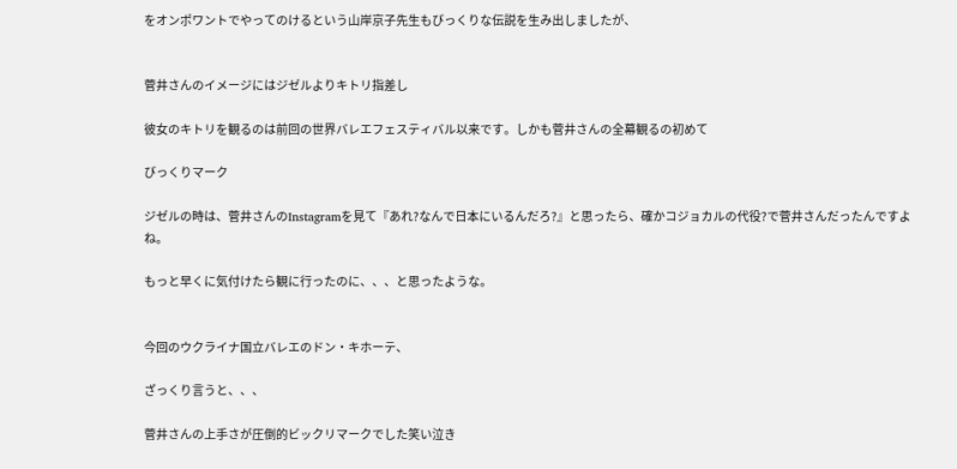をオンポワントでやってのけるという山岸京子先生もびっくりな伝説を生み出しましたが、


菅井さんのイメージにはジゼルよりキトリ指差し

彼女のキトリを観るのは前回の世界バレエフェスティバル以来です。しかも菅井さんの全幕観るの初めて

びっくりマーク

ジゼルの時は、菅井さんのInstagramを見て『あれ?なんで日本にいるんだろ?』と思ったら、確かコジョカルの代役?で菅井さんだったんですよね。

もっと早くに気付けたら観に行ったのに、、、と思ったような。


今回のウクライナ国立バレエのドン・キホーテ、

ざっくり言うと、、、

菅井さんの上手さが圧倒的ビックリマークでした笑い泣き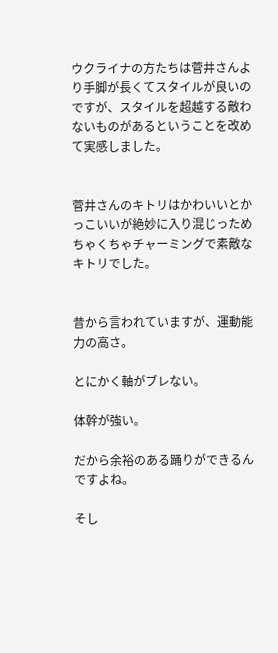ウクライナの方たちは菅井さんより手脚が長くてスタイルが良いのですが、スタイルを超越する敵わないものがあるということを改めて実感しました。


菅井さんのキトリはかわいいとかっこいいが絶妙に入り混じっためちゃくちゃチャーミングで素敵なキトリでした。


昔から言われていますが、運動能力の高さ。

とにかく軸がブレない。

体幹が強い。

だから余裕のある踊りができるんですよね。

そし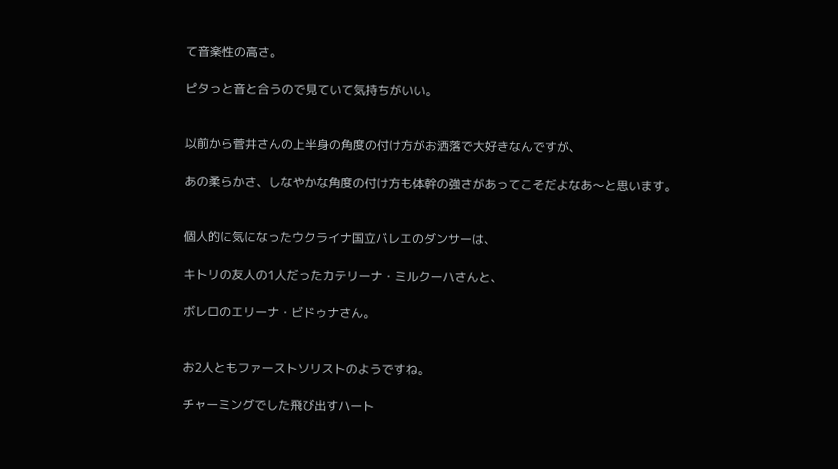て音楽性の高さ。

ピタっと音と合うので見ていて気持ちがいい。


以前から菅井さんの上半身の角度の付け方がお洒落で大好きなんですが、

あの柔らかさ、しなやかな角度の付け方も体幹の強さがあってこそだよなあ〜と思います。


個人的に気になったウクライナ国立バレエのダンサーは、

キトリの友人の1人だったカテリーナ・ミルクーハさんと、

ボレロのエリーナ・ビドゥナさん。


お2人ともファーストソリストのようですね。

チャーミングでした飛び出すハート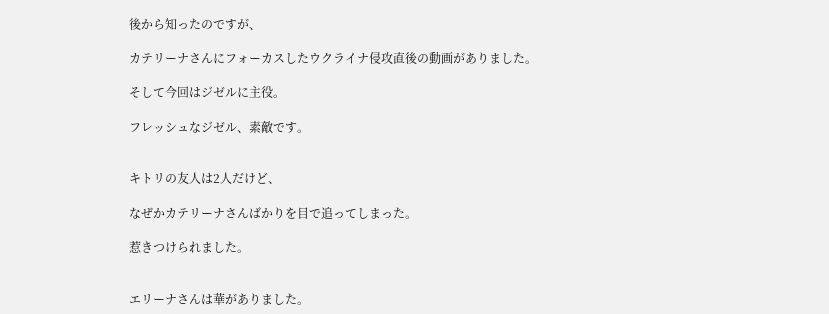後から知ったのですが、

カテリーナさんにフォーカスしたウクライナ侵攻直後の動画がありました。

そして今回はジゼルに主役。

フレッシュなジゼル、素敵です。


キトリの友人は2人だけど、

なぜかカテリーナさんばかりを目で追ってしまった。

惹きつけられました。


エリーナさんは華がありました。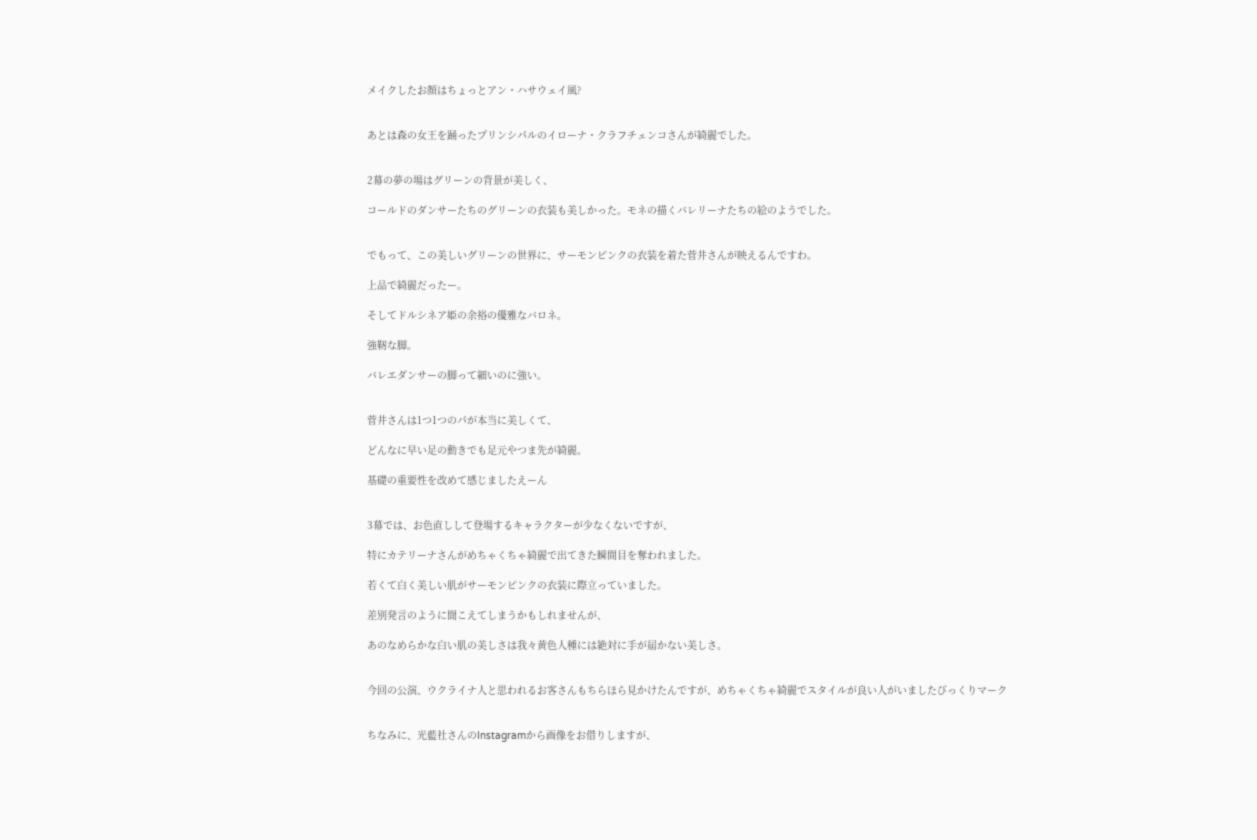メイクしたお顔はちょっとアン・ハサウェイ風?


あとは森の女王を踊ったプリンシパルのイローナ・クラフチェンコさんが綺麗でした。


2幕の夢の場はグリーンの背景が美しく、

コールドのダンサーたちのグリーンの衣装も美しかった。モネの描くバレリーナたちの絵のようでした。


でもって、この美しいグリーンの世界に、サーモンピンクの衣装を着た菅井さんが映えるんですわ。

上品で綺麗だったー。

そしてドルシネア姫の余裕の優雅なバロネ。

強靭な脚。

バレエダンサーの脚って細いのに強い。


菅井さんは1つ1つのパが本当に美しくて、

どんなに早い足の動きでも足元やつま先が綺麗。

基礎の重要性を改めて感じましたえーん


3幕では、お色直しして登場するキャラクターが少なくないですが、

特にカテリーナさんがめちゃくちゃ綺麗で出てきた瞬間目を奪われました。

若くて白く美しい肌がサーモンピンクの衣装に際立っていました。

差別発言のように聞こえてしまうかもしれませんが、

あのなめらかな白い肌の美しさは我々黄色人種には絶対に手が届かない美しさ。


今回の公演、ウクライナ人と思われるお客さんもちらほら見かけたんですが、めちゃくちゃ綺麗でスタイルが良い人がいましたびっくりマーク


ちなみに、光藍社さんのInstagramから画像をお借りしますが、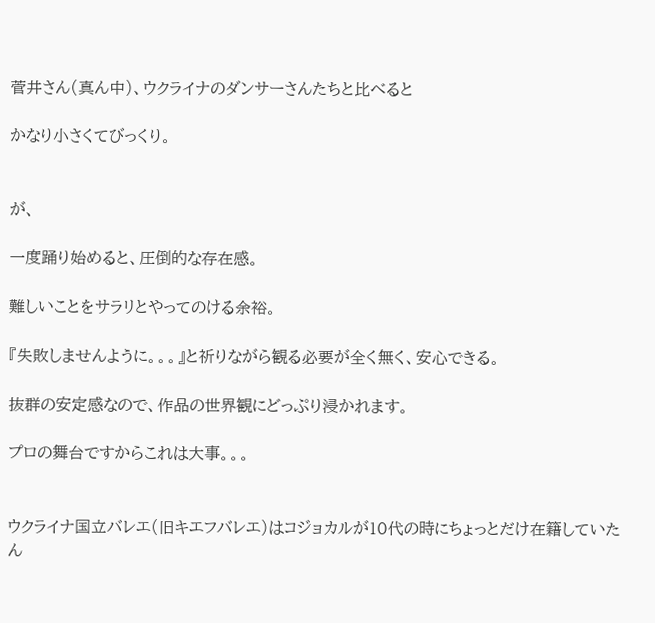菅井さん(真ん中)、ウクライナのダンサーさんたちと比べると

かなり小さくてびっくり。


が、

一度踊り始めると、圧倒的な存在感。

難しいことをサラリとやってのける余裕。

『失敗しませんように。。。』と祈りながら観る必要が全く無く、安心できる。

抜群の安定感なので、作品の世界観にどっぷり浸かれます。

プロの舞台ですからこれは大事。。。


ウクライナ国立バレエ(旧キエフバレエ)はコジョカルが10代の時にちょっとだけ在籍していたん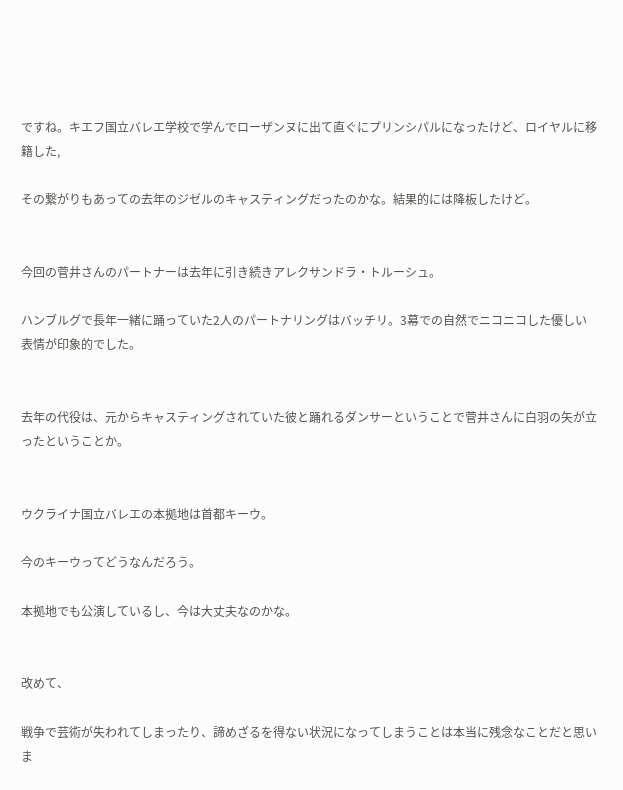ですね。キエフ国立バレエ学校で学んでローザンヌに出て直ぐにプリンシパルになったけど、ロイヤルに移籍した,

その繋がりもあっての去年のジゼルのキャスティングだったのかな。結果的には降板したけど。


今回の菅井さんのパートナーは去年に引き続きアレクサンドラ・トルーシュ。

ハンブルグで長年一緒に踊っていた2人のパートナリングはバッチリ。3幕での自然でニコニコした優しい表情が印象的でした。


去年の代役は、元からキャスティングされていた彼と踊れるダンサーということで菅井さんに白羽の矢が立ったということか。


ウクライナ国立バレエの本拠地は首都キーウ。

今のキーウってどうなんだろう。

本拠地でも公演しているし、今は大丈夫なのかな。


改めて、

戦争で芸術が失われてしまったり、諦めざるを得ない状況になってしまうことは本当に残念なことだと思いま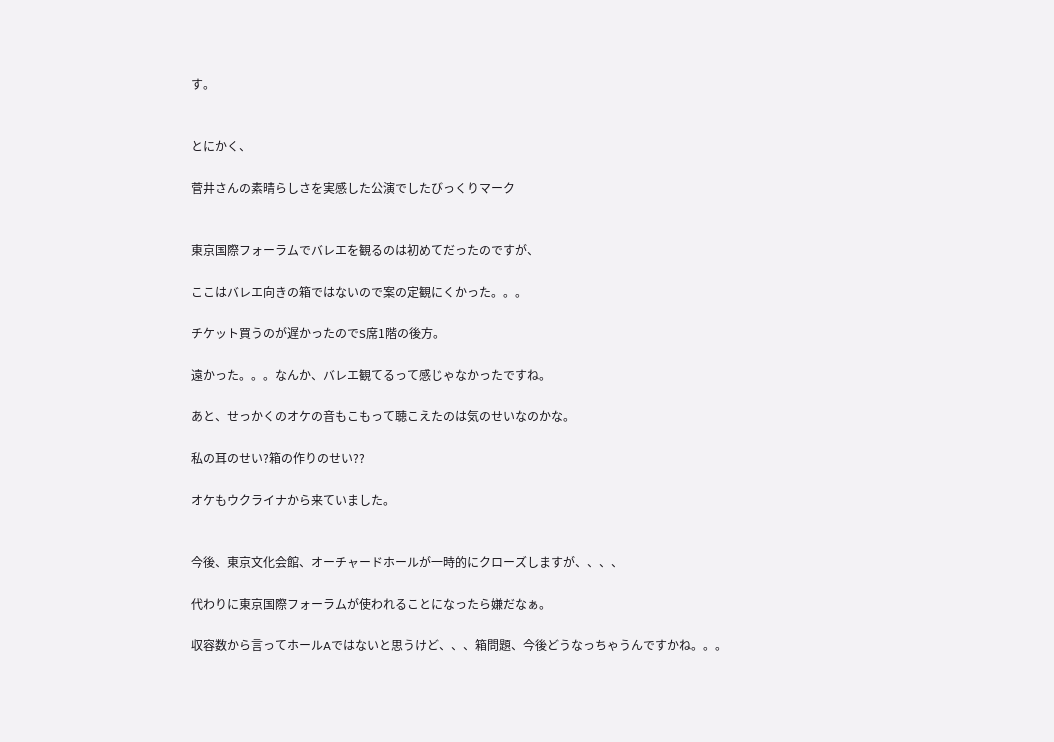す。


とにかく、

菅井さんの素晴らしさを実感した公演でしたびっくりマーク


東京国際フォーラムでバレエを観るのは初めてだったのですが、

ここはバレエ向きの箱ではないので案の定観にくかった。。。

チケット買うのが遅かったのでS席1階の後方。

遠かった。。。なんか、バレエ観てるって感じゃなかったですね。

あと、せっかくのオケの音もこもって聴こえたのは気のせいなのかな。

私の耳のせい?箱の作りのせい??

オケもウクライナから来ていました。


今後、東京文化会館、オーチャードホールが一時的にクローズしますが、、、、

代わりに東京国際フォーラムが使われることになったら嫌だなぁ。

収容数から言ってホールAではないと思うけど、、、箱問題、今後どうなっちゃうんですかね。。。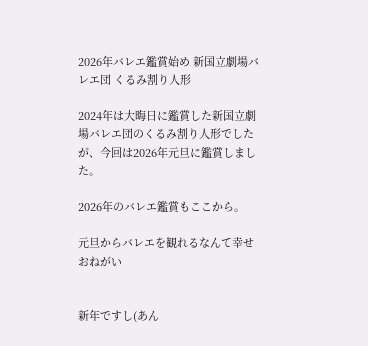2026年バレエ鑑賞始め 新国立劇場バレエ団 くるみ割り人形

2024年は大晦日に鑑賞した新国立劇場バレエ団のくるみ割り人形でしたが、今回は2026年元旦に鑑賞しました。

2026年のバレエ鑑賞もここから。

元旦からバレエを観れるなんて幸せおねがい


新年ですし(あん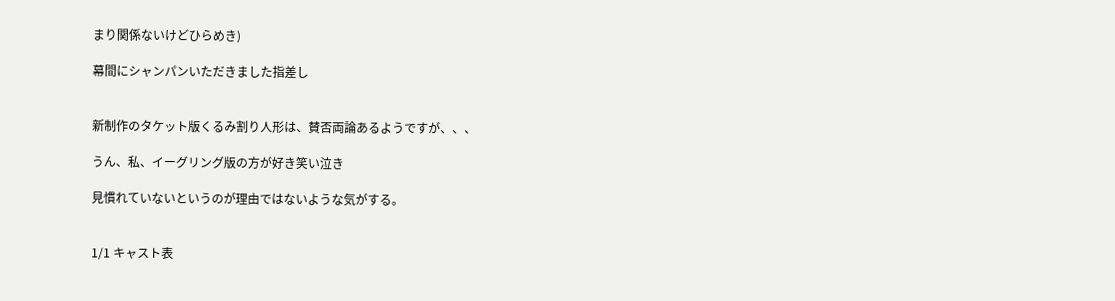まり関係ないけどひらめき)

幕間にシャンパンいただきました指差し


新制作のタケット版くるみ割り人形は、賛否両論あるようですが、、、

うん、私、イーグリング版の方が好き笑い泣き

見慣れていないというのが理由ではないような気がする。


1/1 キャスト表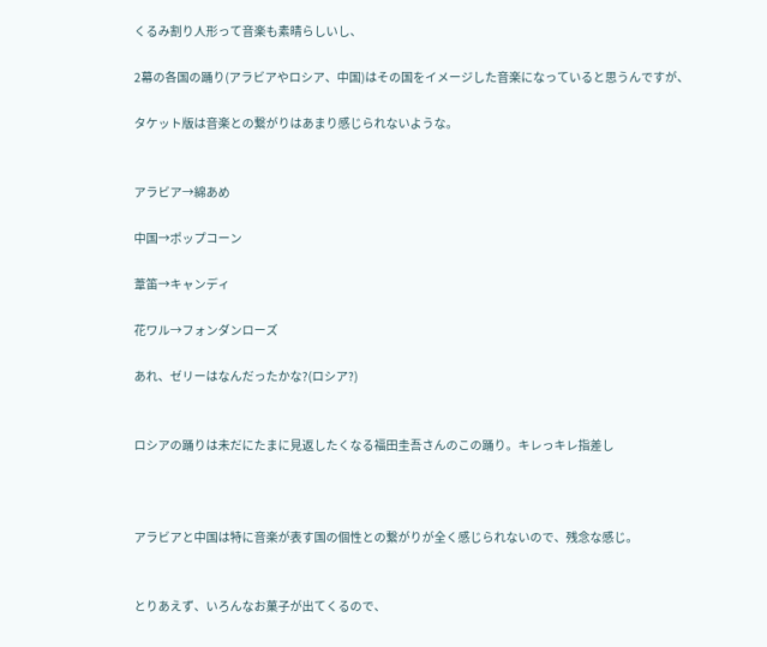くるみ割り人形って音楽も素晴らしいし、

2幕の各国の踊り(アラビアやロシア、中国)はその国をイメージした音楽になっていると思うんですが、

タケット版は音楽との繋がりはあまり感じられないような。


アラビア→綿あめ

中国→ポップコーン

葦笛→キャンディ

花ワル→フォンダンローズ

あれ、ゼリーはなんだったかな?(ロシア?)


ロシアの踊りは未だにたまに見返したくなる福田圭吾さんのこの踊り。キレっキレ指差し



アラビアと中国は特に音楽が表す国の個性との繋がりが全く感じられないので、残念な感じ。


とりあえず、いろんなお菓子が出てくるので、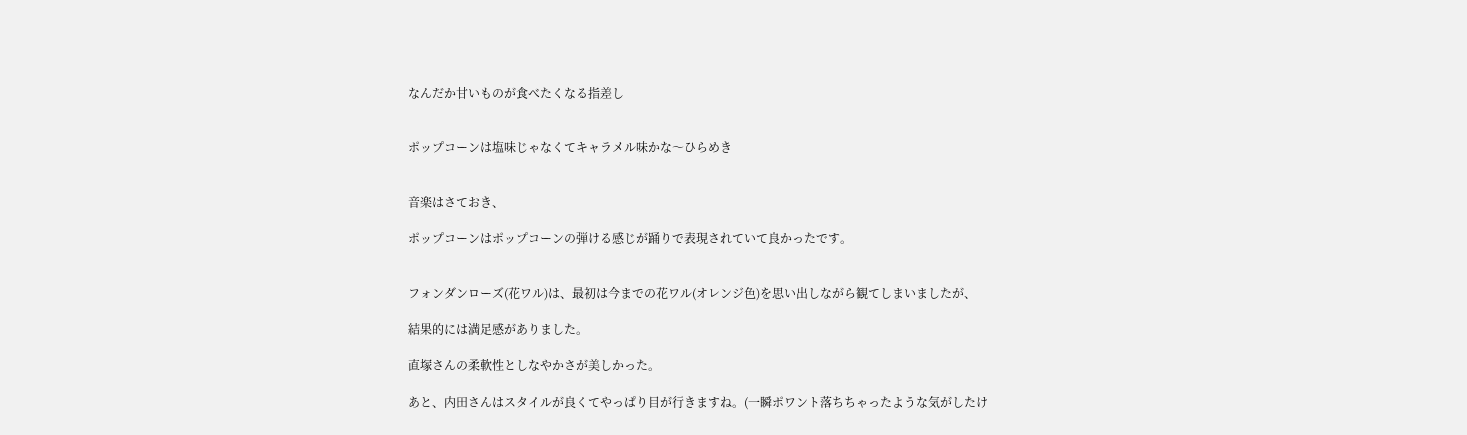なんだか甘いものが食べたくなる指差し


ポップコーンは塩味じゃなくてキャラメル味かな〜ひらめき


音楽はさておき、

ポップコーンはポップコーンの弾ける感じが踊りで表現されていて良かったです。


フォンダンローズ(花ワル)は、最初は今までの花ワル(オレンジ色)を思い出しながら観てしまいましたが、

結果的には満足感がありました。

直塚さんの柔軟性としなやかさが美しかった。

あと、内田さんはスタイルが良くてやっぱり目が行きますね。(一瞬ポワント落ちちゃったような気がしたけ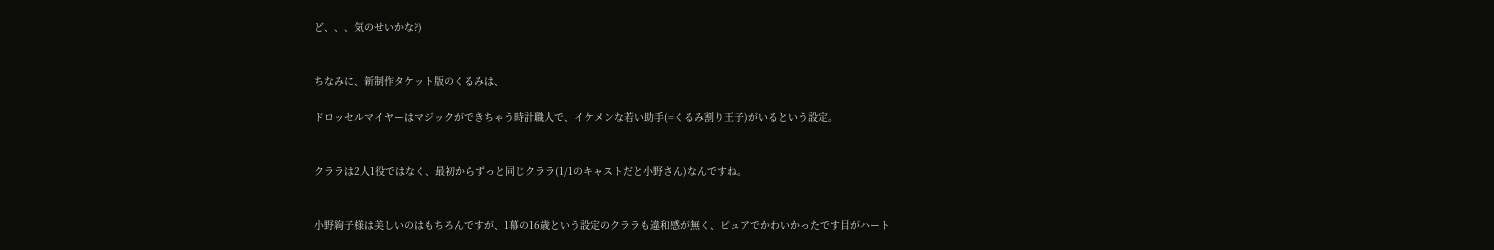ど、、、気のせいかな?)


ちなみに、新制作タケット版のくるみは、

ドロッセルマイヤーはマジックができちゃう時計職人で、イケメンな若い助手(=くるみ割り王子)がいるという設定。


クララは2人1役ではなく、最初からずっと同じクララ(1/1のキャストだと小野さん)なんですね。


小野絢子様は美しいのはもちろんですが、1幕の16歳という設定のクララも違和感が無く、ピュアでかわいかったです目がハート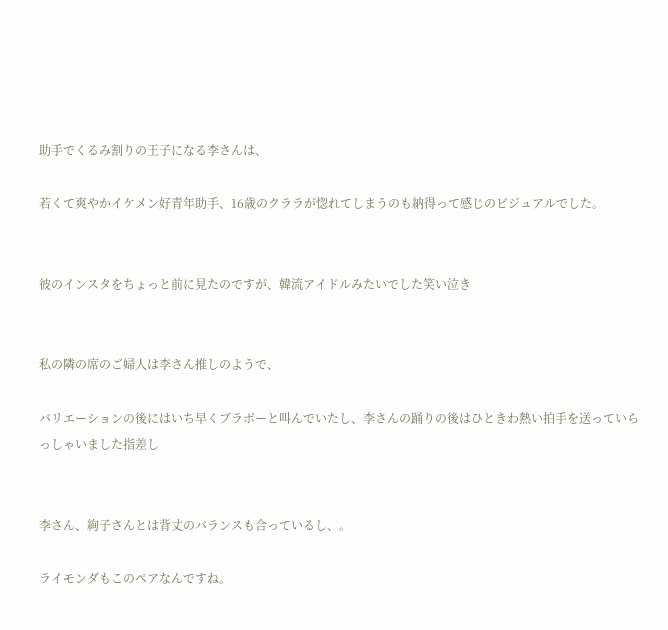助手でくるみ割りの王子になる李さんは、

若くて爽やかイケメン好青年助手、16歳のクララが惚れてしまうのも納得って感じのビジュアルでした。


彼のインスタをちょっと前に見たのですが、韓流アイドルみたいでした笑い泣き


私の隣の席のご婦人は李さん推しのようで、

バリエーションの後にはいち早くブラボーと叫んでいたし、李さんの踊りの後はひときわ熱い拍手を送っていらっしゃいました指差し


李さん、絢子さんとは背丈のバランスも合っているし、。

ライモンダもこのペアなんですね。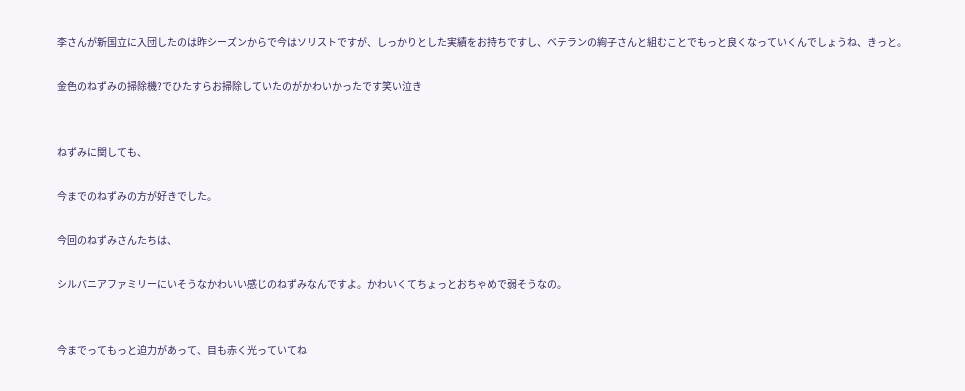李さんが新国立に入団したのは昨シーズンからで今はソリストですが、しっかりとした実績をお持ちですし、ベテランの絢子さんと組むことでもっと良くなっていくんでしょうね、きっと。

金色のねずみの掃除機?でひたすらお掃除していたのがかわいかったです笑い泣き


ねずみに関しても、

今までのねずみの方が好きでした。

今回のねずみさんたちは、

シルバニアファミリーにいそうなかわいい感じのねずみなんですよ。かわいくてちょっとおちゃめで弱そうなの。


今までってもっと迫力があって、目も赤く光っていてね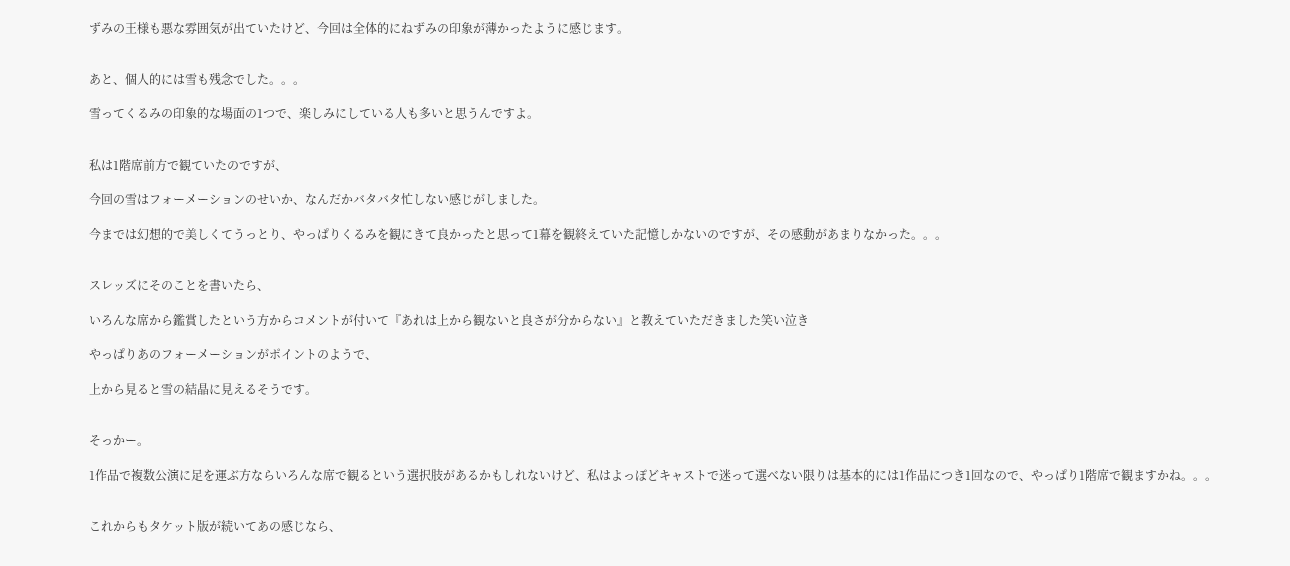ずみの王様も悪な雰囲気が出ていたけど、今回は全体的にねずみの印象が薄かったように感じます。


あと、個人的には雪も残念でした。。。

雪ってくるみの印象的な場面の1つで、楽しみにしている人も多いと思うんですよ。


私は1階席前方で観ていたのですが、

今回の雪はフォーメーションのせいか、なんだかバタバタ忙しない感じがしました。

今までは幻想的で美しくてうっとり、やっぱりくるみを観にきて良かったと思って1幕を観終えていた記憶しかないのですが、その感動があまりなかった。。。


スレッズにそのことを書いたら、

いろんな席から鑑賞したという方からコメントが付いて『あれは上から観ないと良さが分からない』と教えていただきました笑い泣き

やっぱりあのフォーメーションがポイントのようで、

上から見ると雪の結晶に見えるそうです。


そっかー。

1作品で複数公演に足を運ぶ方ならいろんな席で観るという選択肢があるかもしれないけど、私はよっぽどキャストで迷って選べない限りは基本的には1作品につき1回なので、やっぱり1階席で観ますかね。。。


これからもタケット版が続いてあの感じなら、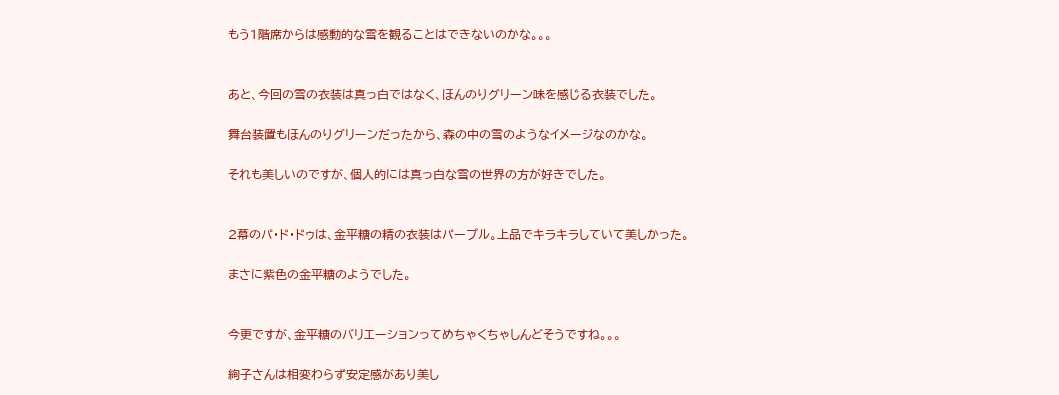もう1階席からは感動的な雪を観ることはできないのかな。。。


あと、今回の雪の衣装は真っ白ではなく、ほんのりグリーン味を感じる衣装でした。

舞台装置もほんのりグリーンだったから、森の中の雪のようなイメージなのかな。

それも美しいのですが、個人的には真っ白な雪の世界の方が好きでした。


2幕のパ・ド・ドゥは、金平糖の精の衣装はパープル。上品でキラキラしていて美しかった。

まさに紫色の金平糖のようでした。


今更ですが、金平糖のバリエーションってめちゃくちゃしんどそうですね。。。

絢子さんは相変わらず安定感があり美し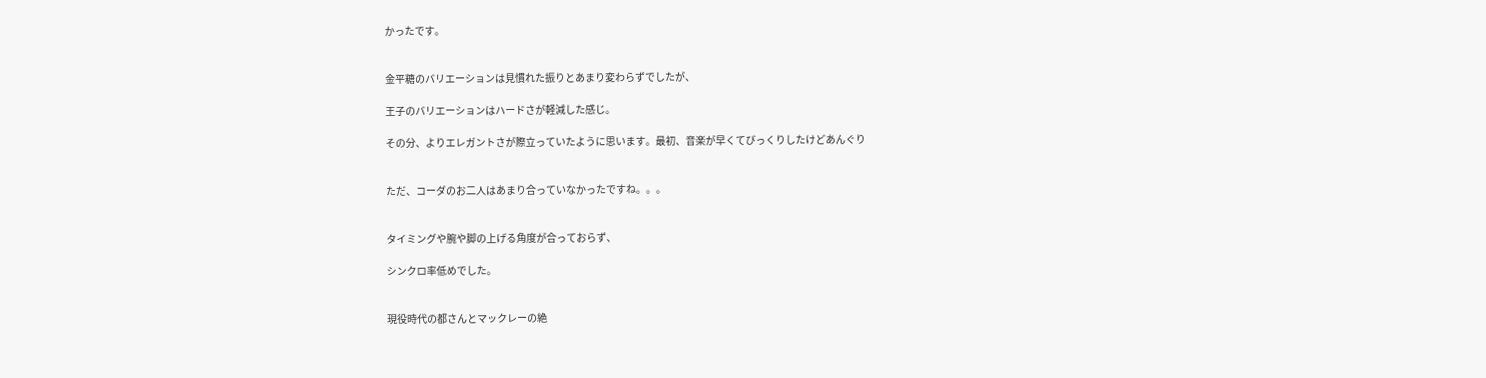かったです。


金平糖のバリエーションは見慣れた振りとあまり変わらずでしたが、

王子のバリエーションはハードさが軽減した感じ。

その分、よりエレガントさが際立っていたように思います。最初、音楽が早くてびっくりしたけどあんぐり


ただ、コーダのお二人はあまり合っていなかったですね。。。


タイミングや腕や脚の上げる角度が合っておらず、

シンクロ率低めでした。


現役時代の都さんとマックレーの絶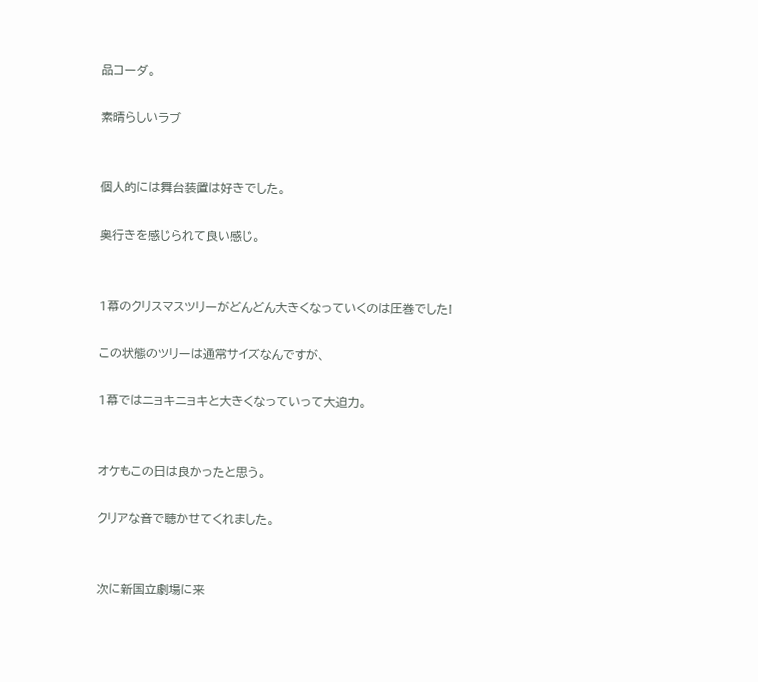品コーダ。

素晴らしいラブ


個人的には舞台装置は好きでした。

奥行きを感じられて良い感じ。


1幕のクリスマスツリーがどんどん大きくなっていくのは圧巻でした!

この状態のツリーは通常サイズなんですが、

1幕ではニョキニョキと大きくなっていって大迫力。


オケもこの日は良かったと思う。

クリアな音で聴かせてくれました。


次に新国立劇場に来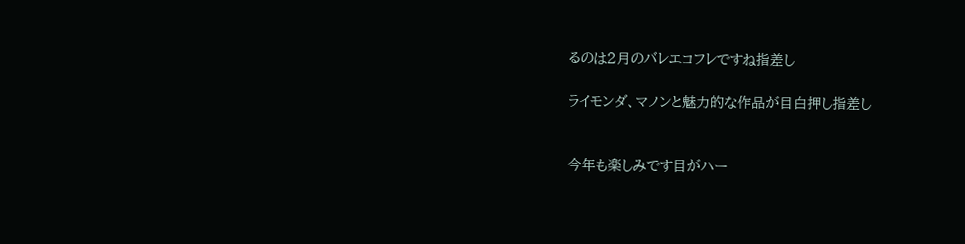るのは2月のバレエコフレですね指差し

ライモンダ、マノンと魅力的な作品が目白押し指差し


今年も楽しみです目がハー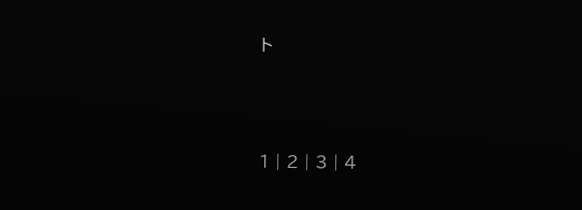ト





1 | 2 | 3 | 4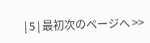| 5 | 最初次のページへ >>